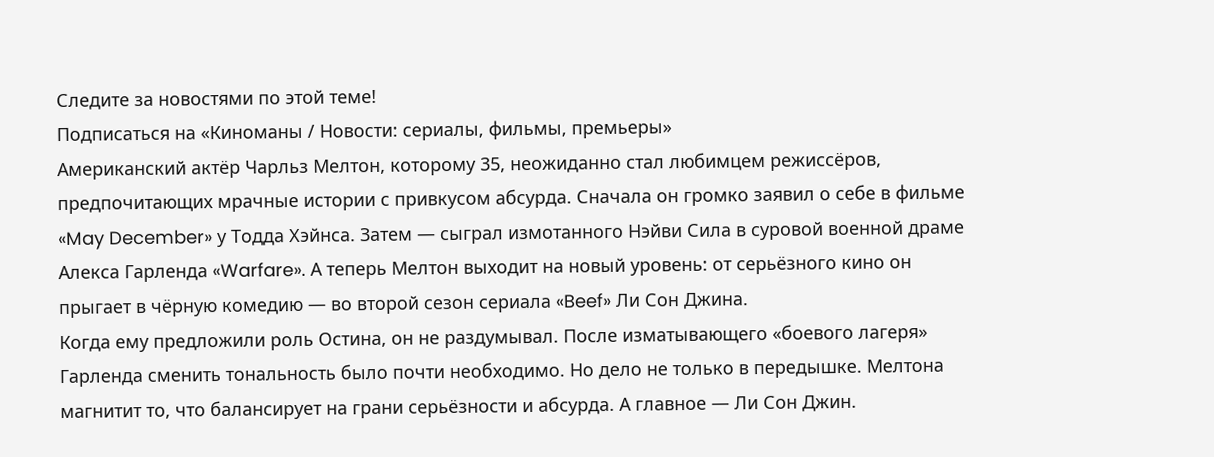Следите за новостями по этой теме!
Подписаться на «Киноманы / Новости: сериалы, фильмы, премьеры»
Американский актёр Чарльз Мелтон, которому 35, неожиданно стал любимцем режиссёров, предпочитающих мрачные истории с привкусом абсурда. Сначала он громко заявил о себе в фильме «May December» у Тодда Хэйнса. Затем — сыграл измотанного Нэйви Сила в суровой военной драме Алекса Гарленда «Warfare». А теперь Мелтон выходит на новый уровень: от серьёзного кино он прыгает в чёрную комедию — во второй сезон сериала «Beef» Ли Сон Джина.
Когда ему предложили роль Остина, он не раздумывал. После изматывающего «боевого лагеря» Гарленда сменить тональность было почти необходимо. Но дело не только в передышке. Мелтона магнитит то, что балансирует на грани серьёзности и абсурда. А главное — Ли Сон Джин.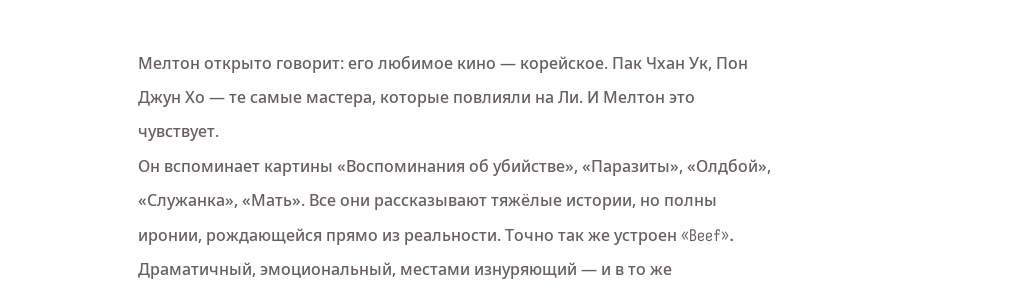Мелтон открыто говорит: его любимое кино — корейское. Пак Чхан Ук, Пон Джун Хо — те самые мастера, которые повлияли на Ли. И Мелтон это чувствует.
Он вспоминает картины «Воспоминания об убийстве», «Паразиты», «Олдбой», «Служанка», «Мать». Все они рассказывают тяжёлые истории, но полны иронии, рождающейся прямо из реальности. Точно так же устроен «Beef». Драматичный, эмоциональный, местами изнуряющий — и в то же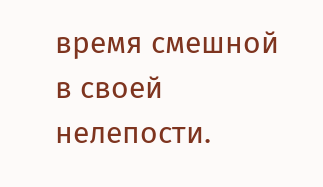время смешной в своей нелепости.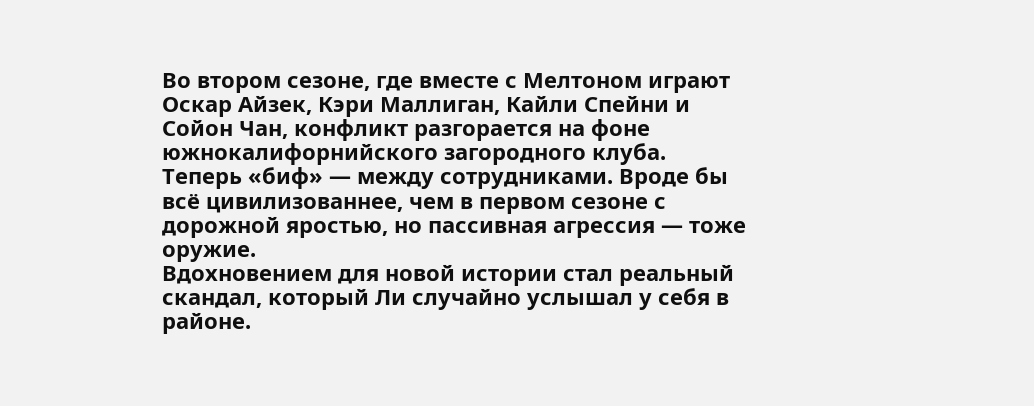Во втором сезоне, где вместе с Мелтоном играют Оскар Айзек, Кэри Маллиган, Кайли Спейни и Сойон Чан, конфликт разгорается на фоне южнокалифорнийского загородного клуба. Теперь «биф» — между сотрудниками. Вроде бы всё цивилизованнее, чем в первом сезоне с дорожной яростью, но пассивная агрессия — тоже оружие.
Вдохновением для новой истории стал реальный скандал, который Ли случайно услышал у себя в районе.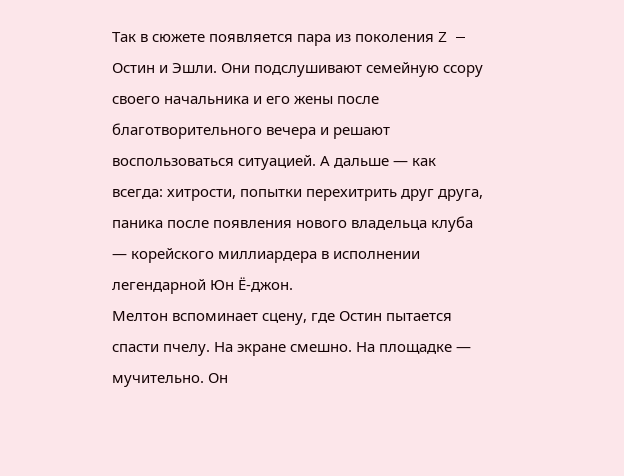Так в сюжете появляется пара из поколения Z — Остин и Эшли. Они подслушивают семейную ссору своего начальника и его жены после благотворительного вечера и решают воспользоваться ситуацией. А дальше — как всегда: хитрости, попытки перехитрить друг друга, паника после появления нового владельца клуба — корейского миллиардера в исполнении легендарной Юн Ё-джон.
Мелтон вспоминает сцену, где Остин пытается спасти пчелу. На экране смешно. На площадке — мучительно. Он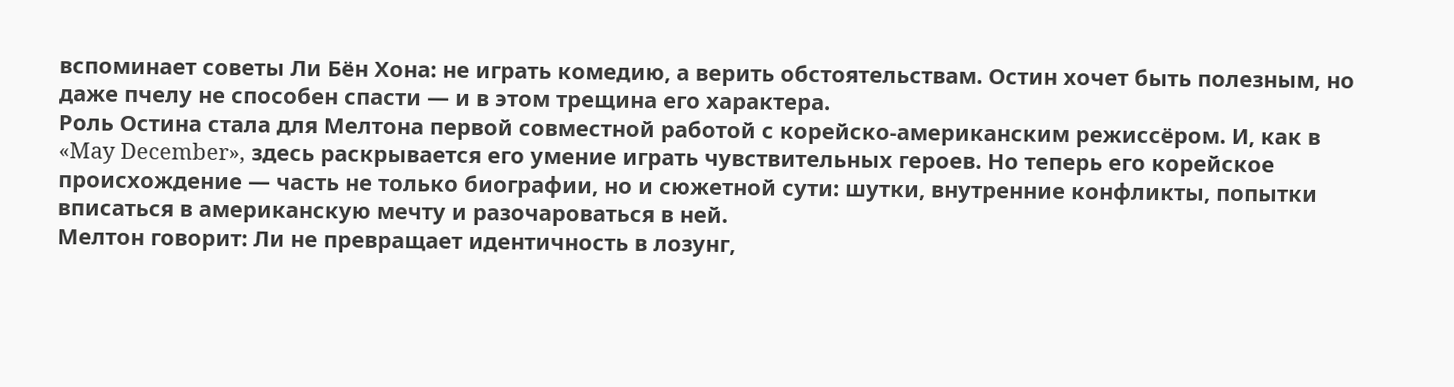вспоминает советы Ли Бён Хона: не играть комедию, а верить обстоятельствам. Остин хочет быть полезным, но даже пчелу не способен спасти — и в этом трещина его характера.
Роль Остина стала для Мелтона первой совместной работой с корейско-американским режиссёром. И, как в «May December», здесь раскрывается его умение играть чувствительных героев. Но теперь его корейское происхождение — часть не только биографии, но и сюжетной сути: шутки, внутренние конфликты, попытки вписаться в американскую мечту и разочароваться в ней.
Мелтон говорит: Ли не превращает идентичность в лозунг,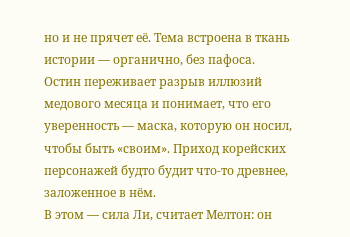но и не прячет её. Тема встроена в ткань истории — органично, без пафоса. Остин переживает разрыв иллюзий медового месяца и понимает, что его уверенность — маска, которую он носил, чтобы быть «своим». Приход корейских персонажей будто будит что‑то древнее, заложенное в нём.
В этом — сила Ли, считает Мелтон: он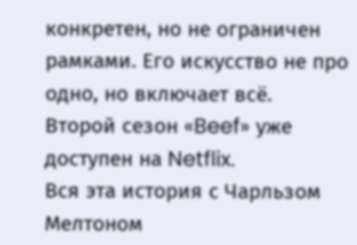конкретен, но не ограничен рамками. Его искусство не про одно, но включает всё.
Второй сезон «Beef» уже доступен на Netflix.
Вся эта история с Чарльзом Мелтоном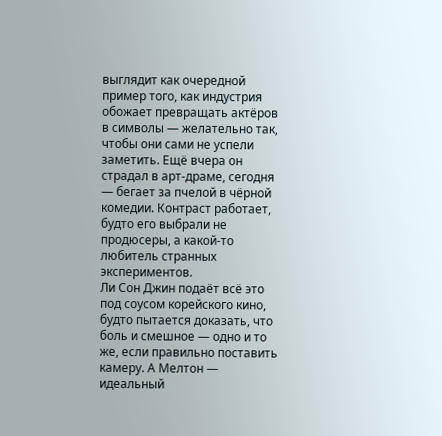выглядит как очередной пример того, как индустрия обожает превращать актёров в символы — желательно так, чтобы они сами не успели заметить. Ещё вчера он страдал в арт‑драме, сегодня — бегает за пчелой в чёрной комедии. Контраст работает, будто его выбрали не продюсеры, а какой‑то любитель странных экспериментов.
Ли Сон Джин подаёт всё это под соусом корейского кино, будто пытается доказать, что боль и смешное — одно и то же, если правильно поставить камеру. А Мелтон — идеальный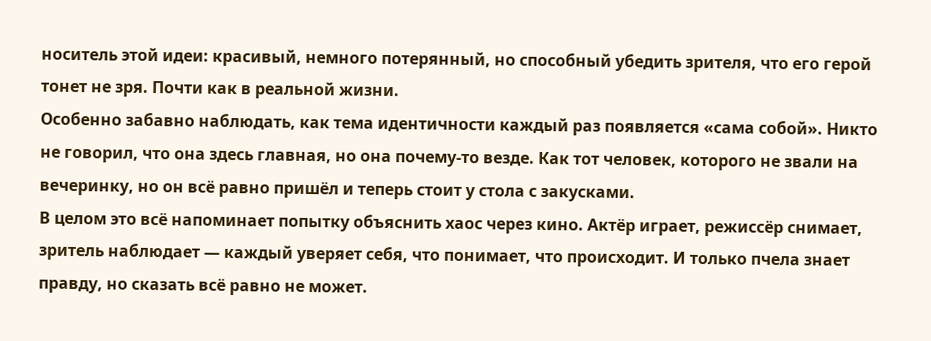носитель этой идеи: красивый, немного потерянный, но способный убедить зрителя, что его герой тонет не зря. Почти как в реальной жизни.
Особенно забавно наблюдать, как тема идентичности каждый раз появляется «сама собой». Никто не говорил, что она здесь главная, но она почему‑то везде. Как тот человек, которого не звали на вечеринку, но он всё равно пришёл и теперь стоит у стола с закусками.
В целом это всё напоминает попытку объяснить хаос через кино. Актёр играет, режиссёр снимает, зритель наблюдает — каждый уверяет себя, что понимает, что происходит. И только пчела знает правду, но сказать всё равно не может.